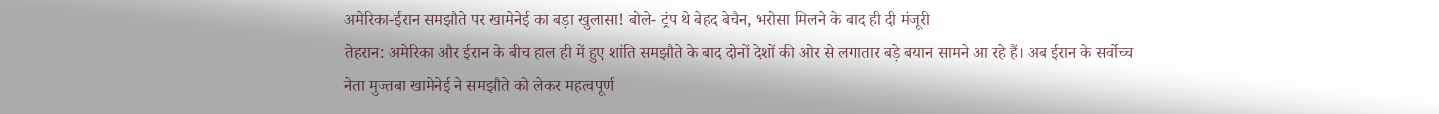अमेरिका-ईरान समझौते पर खामेनेई का बड़ा खुलासा! बोले- ट्रंप थे बेहद बेचैन, भरोसा मिलने के बाद ही दी मंजूरी
तेहरान: अमेरिका और ईरान के बीच हाल ही में हुए शांति समझौते के बाद दोनों देशों की ओर से लगातार बड़े बयान सामने आ रहे हैं। अब ईरान के सर्वोच्च नेता मुज्तबा खामेनेई ने समझौते को लेकर महत्वपूर्ण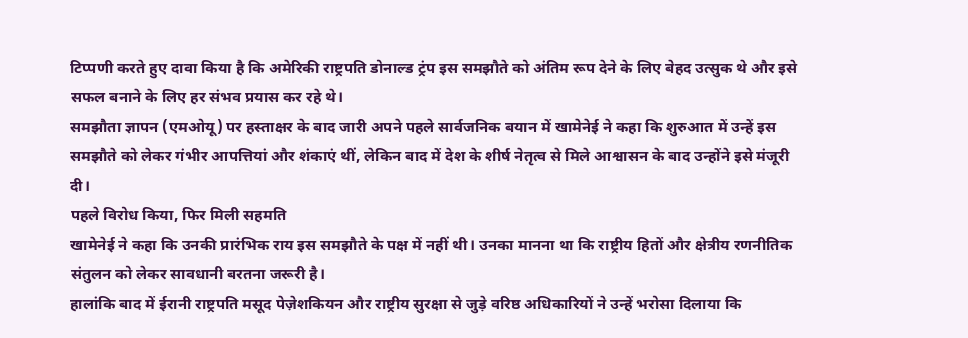टिप्पणी करते हुए दावा किया है कि अमेरिकी राष्ट्रपति डोनाल्ड ट्रंप इस समझौते को अंतिम रूप देने के लिए बेहद उत्सुक थे और इसे सफल बनाने के लिए हर संभव प्रयास कर रहे थे।
समझौता ज्ञापन (एमओयू) पर हस्ताक्षर के बाद जारी अपने पहले सार्वजनिक बयान में खामेनेई ने कहा कि शुरुआत में उन्हें इस समझौते को लेकर गंभीर आपत्तियां और शंकाएं थीं, लेकिन बाद में देश के शीर्ष नेतृत्व से मिले आश्वासन के बाद उन्होंने इसे मंजूरी दी।
पहले विरोध किया, फिर मिली सहमति
खामेनेई ने कहा कि उनकी प्रारंभिक राय इस समझौते के पक्ष में नहीं थी। उनका मानना था कि राष्ट्रीय हितों और क्षेत्रीय रणनीतिक संतुलन को लेकर सावधानी बरतना जरूरी है।
हालांकि बाद में ईरानी राष्ट्रपति मसूद पेज़ेशकियन और राष्ट्रीय सुरक्षा से जुड़े वरिष्ठ अधिकारियों ने उन्हें भरोसा दिलाया कि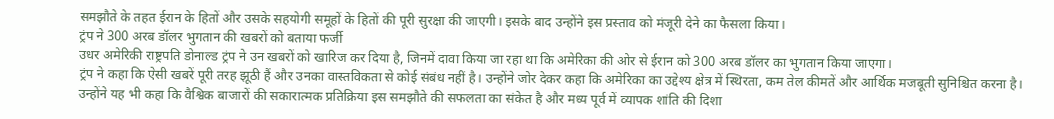समझौते के तहत ईरान के हितों और उसके सहयोगी समूहों के हितों की पूरी सुरक्षा की जाएगी। इसके बाद उन्होंने इस प्रस्ताव को मंजूरी देने का फैसला किया।
ट्रंप ने 300 अरब डॉलर भुगतान की खबरों को बताया फर्जी
उधर अमेरिकी राष्ट्रपति डोनाल्ड ट्रंप ने उन खबरों को खारिज कर दिया है, जिनमें दावा किया जा रहा था कि अमेरिका की ओर से ईरान को 300 अरब डॉलर का भुगतान किया जाएगा।
ट्रंप ने कहा कि ऐसी खबरें पूरी तरह झूठी हैं और उनका वास्तविकता से कोई संबंध नहीं है। उन्होंने जोर देकर कहा कि अमेरिका का उद्देश्य क्षेत्र में स्थिरता, कम तेल कीमतें और आर्थिक मजबूती सुनिश्चित करना है।
उन्होंने यह भी कहा कि वैश्विक बाजारों की सकारात्मक प्रतिक्रिया इस समझौते की सफलता का संकेत है और मध्य पूर्व में व्यापक शांति की दिशा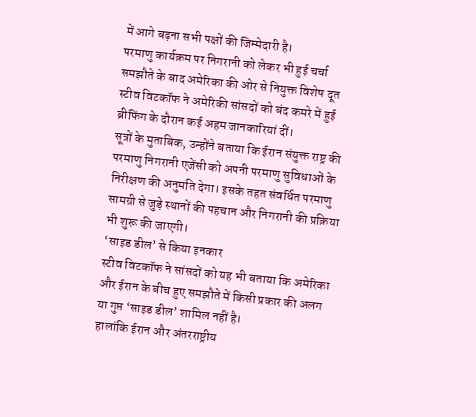में आगे बढ़ना सभी पक्षों की जिम्मेदारी है।
परमाणु कार्यक्रम पर निगरानी को लेकर भी हुई चर्चा
समझौते के बाद अमेरिका की ओर से नियुक्त विशेष दूत स्टीव विटकॉफ ने अमेरिकी सांसदों को बंद कमरे में हुई ब्रीफिंग के दौरान कई अहम जानकारियां दीं।
सूत्रों के मुताबिक, उन्होंने बताया कि ईरान संयुक्त राष्ट्र की परमाणु निगरानी एजेंसी को अपनी परमाणु सुविधाओं के निरीक्षण की अनुमति देगा। इसके तहत संवर्धित परमाणु सामग्री से जुड़े स्थानों की पहचान और निगरानी की प्रक्रिया भी शुरू की जाएगी।
‘साइड डील’ से किया इनकार
स्टीव विटकॉफ ने सांसदों को यह भी बताया कि अमेरिका और ईरान के बीच हुए समझौते में किसी प्रकार की अलग या गुप्त ‘साइड डील’ शामिल नहीं है।
हालांकि ईरान और अंतरराष्ट्रीय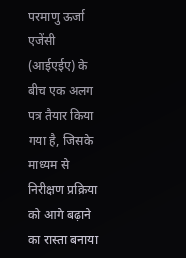परमाणु ऊर्जा एजेंसी (आईएईए) के बीच एक अलग पत्र तैयार किया गया है, जिसके माध्यम से निरीक्षण प्रक्रिया को आगे बढ़ाने का रास्ता बनाया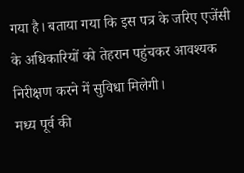गया है। बताया गया कि इस पत्र के जरिए एजेंसी के अधिकारियों को तेहरान पहुंचकर आवश्यक निरीक्षण करने में सुविधा मिलेगी।
मध्य पूर्व की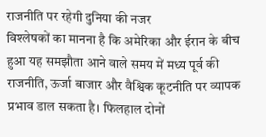राजनीति पर रहेगी दुनिया की नजर
विश्लेषकों का मानना है कि अमेरिका और ईरान के बीच हुआ यह समझौता आने वाले समय में मध्य पूर्व की राजनीति, ऊर्जा बाजार और वैश्विक कूटनीति पर व्यापक प्रभाव डाल सकता है। फिलहाल दोनों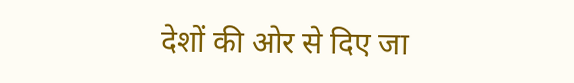देशों की ओर से दिए जा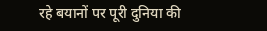रहे बयानों पर पूरी दुनिया की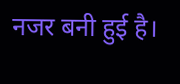नजर बनी हुई है।